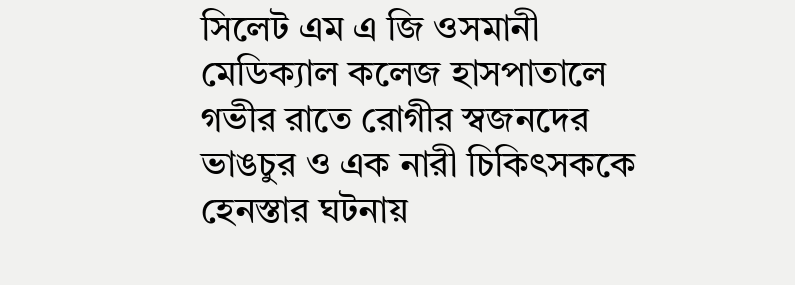সিলেট এম এ জি ওসমানী মেডিক্যাল কলেজ হাসপাতালে গভীর রাতে রোগীর স্বজনদের ভাঙচুর ও এক নারী চিকিৎসককে হেনস্তার ঘটনায়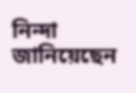নিন্দা জানিয়েছেন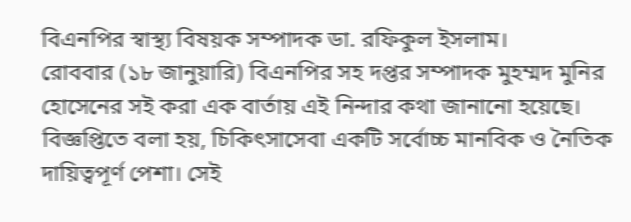বিএনপির স্বাস্থ্য বিষয়ক সম্পাদক ডা. রফিকুল ইসলাম।
রোববার (১৮ জানুয়ারি) বিএনপির সহ দপ্তর সম্পাদক মুহম্মদ মুনির হোসেনের সই করা এক বার্তায় এই নিন্দার কথা জানানো হয়েছে।
বিজ্ঞপ্তিতে বলা হয়, চিকিৎসাসেবা একটি সর্বোচ্চ মানবিক ও নৈতিক দায়িত্বপূর্ণ পেশা। সেই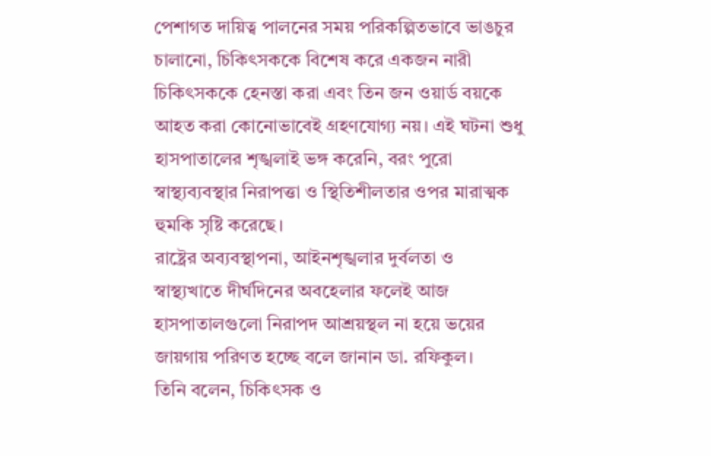পেশাগত দায়িত্ব পালনের সময় পরিকল্পিতভাবে ভাঙচুর চালানো, চিকিৎসককে বিশেষ করে একজন নারী চিকিৎসককে হেনস্তা করা এবং তিন জন ওয়ার্ড বয়কে আহত করা কোনোভাবেই গ্রহণযোগ্য নয়। এই ঘটনা শুধু হাসপাতালের শৃঙ্খলাই ভঙ্গ করেনি, বরং পুরো স্বাস্থ্যব্যবস্থার নিরাপত্তা ও স্থিতিশীলতার ওপর মারাত্মক হুমকি সৃষ্টি করেছে।
রাষ্ট্রের অব্যবস্থাপনা, আইনশৃঙ্খলার দুর্বলতা ও স্বাস্থ্যখাতে দীর্ঘদিনের অবহেলার ফলেই আজ হাসপাতালগুলো নিরাপদ আশ্রয়স্থল না হয়ে ভয়ের জায়গায় পরিণত হচ্ছে বলে জানান ডা. রফিকুল।
তিনি বলেন, চিকিৎসক ও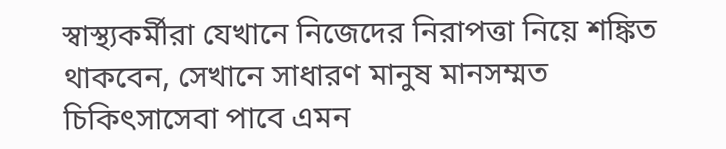স্বাস্থ্যকর্মীরা যেখানে নিজেদের নিরাপত্তা নিয়ে শঙ্কিত থাকবেন, সেখানে সাধারণ মানুষ মানসম্মত চিকিৎসাসেবা পাবে এমন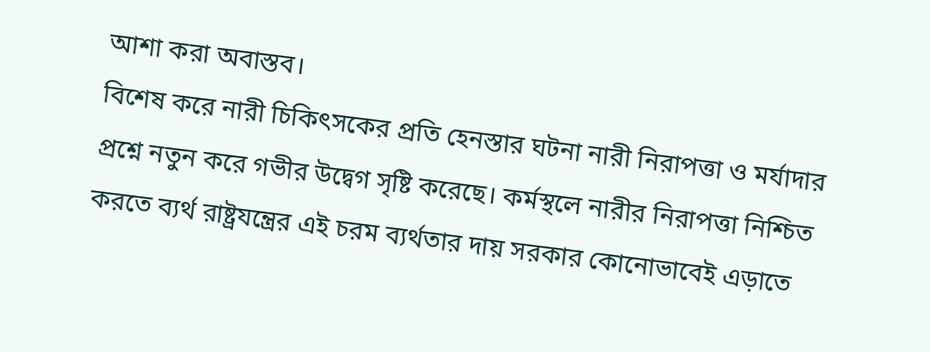আশা করা অবাস্তব।
বিশেষ করে নারী চিকিৎসকের প্রতি হেনস্তার ঘটনা নারী নিরাপত্তা ও মর্যাদার প্রশ্নে নতুন করে গভীর উদ্বেগ সৃষ্টি করেছে। কর্মস্থলে নারীর নিরাপত্তা নিশ্চিত করতে ব্যর্থ রাষ্ট্রযন্ত্রের এই চরম ব্যর্থতার দায় সরকার কোনোভাবেই এড়াতে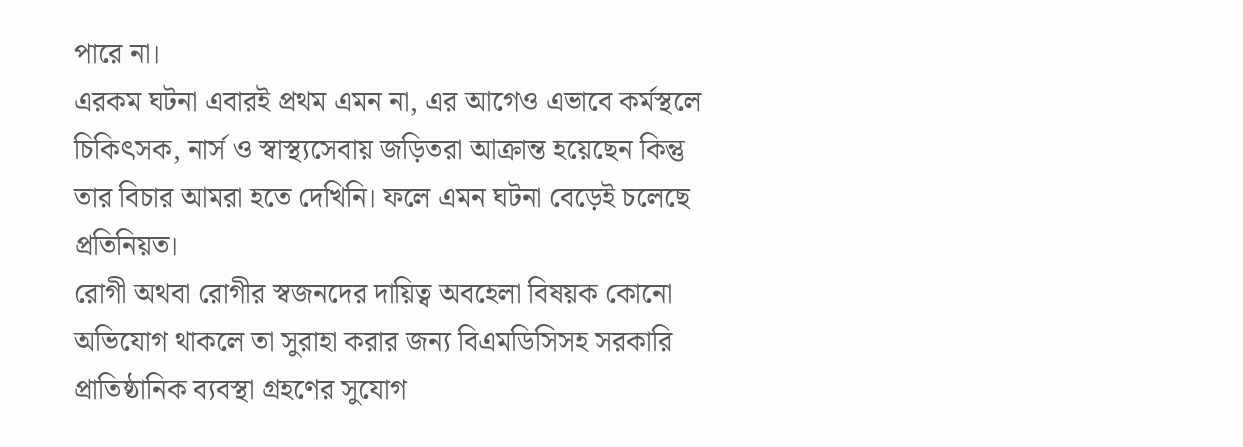পারে না।
এরকম ঘটনা এবারই প্রথম এমন না, এর আগেও এভাবে কর্মস্থলে চিকিৎসক, নার্স ও স্বাস্থ্যসেবায় জড়িতরা আক্রান্ত হয়েছেন কিন্তু তার বিচার আমরা হতে দেখিনি। ফলে এমন ঘটনা বেড়েই চলেছে প্রতিনিয়ত।
রোগী অথবা রোগীর স্বজনদের দায়িত্ব অবহেলা বিষয়ক কোনো অভিযোগ থাকলে তা সুরাহা করার জন্য বিএমডিসিসহ সরকারি প্রাতিষ্ঠানিক ব্যবস্থা গ্রহণের সুযোগ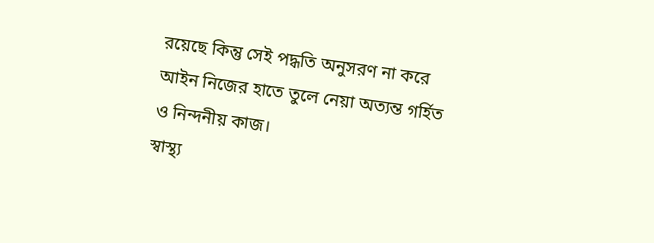রয়েছে কিন্তু সেই পদ্ধতি অনুসরণ না করে আইন নিজের হাতে তুলে নেয়া অত্যন্ত গর্হিত ও নিন্দনীয় কাজ।
স্বাস্থ্য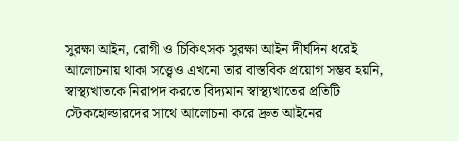সুরক্ষা আইন, রোগী ও চিকিৎসক সুরক্ষা আইন দীর্ঘদিন ধরেই আলোচনায় থাকা সত্ত্বেও এখনো তার বাস্তবিক প্রয়োগ সম্ভব হয়নি, স্বাস্থ্যখাতকে নিরাপদ করতে বিদ্যমান স্বাস্থ্যখাতের প্রতিটি স্টেকহোল্ডারদের সাথে আলোচনা করে দ্রুত আইনের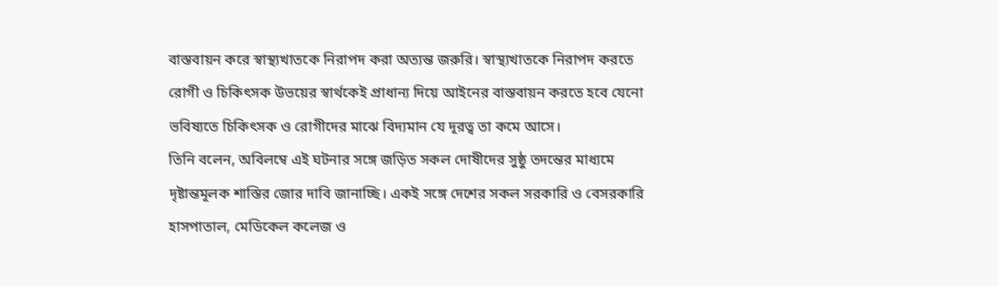বাস্তবায়ন করে স্বাস্থ্যখাতকে নিরাপদ করা অত্যন্ত জরুরি। স্বাস্থ্যখাতকে নিরাপদ করতে রোগী ও চিকিৎসক উভয়ের স্বার্থকেই প্রাধান্য দিয়ে আইনের বাস্তবায়ন করতে হবে যেনো ভবিষ্যতে চিকিৎসক ও রোগীদের মাঝে বিদ্যমান যে দূরত্ব তা কমে আসে।
তিনি বলেন, অবিলম্বে এই ঘটনার সঙ্গে জড়িত সকল দোষীদের সুষ্ঠু তদন্তের মাধ্যমে দৃষ্টান্তমূলক শাস্তির জোর দাবি জানাচ্ছি। একই সঙ্গে দেশের সকল সরকারি ও বেসরকারি হাসপাতাল, মেডিকেল কলেজ ও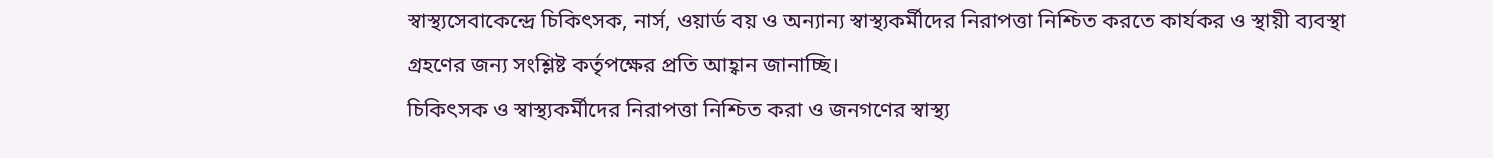স্বাস্থ্যসেবাকেন্দ্রে চিকিৎসক, নার্স, ওয়ার্ড বয় ও অন্যান্য স্বাস্থ্যকর্মীদের নিরাপত্তা নিশ্চিত করতে কার্যকর ও স্থায়ী ব্যবস্থা গ্রহণের জন্য সংশ্লিষ্ট কর্তৃপক্ষের প্রতি আহ্বান জানাচ্ছি।
চিকিৎসক ও স্বাস্থ্যকর্মীদের নিরাপত্তা নিশ্চিত করা ও জনগণের স্বাস্থ্য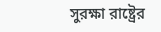সুরক্ষা রাষ্ট্রের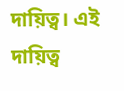দায়িত্ব। এই দায়িত্ব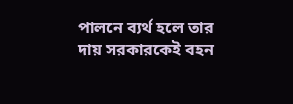পালনে ব্যর্থ হলে তার দায় সরকারকেই বহন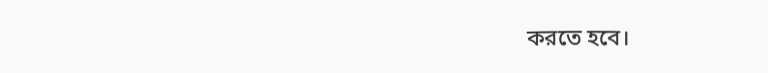করতে হবে।